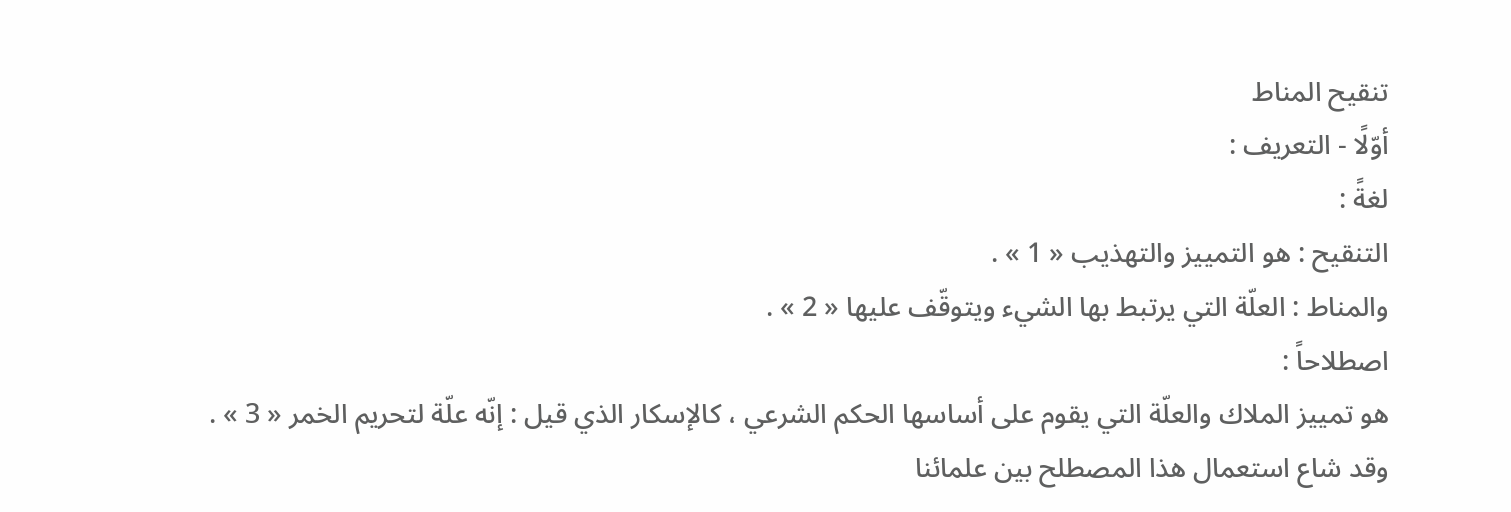تنقيح المناط
أوّلًا - التعريف :
لغةً :
التنقيح : هو التمييز والتهذيب « 1 » .
والمناط : العلّة التي يرتبط بها الشيء ويتوقّف عليها « 2 » .
اصطلاحاً :
هو تمييز الملاك والعلّة التي يقوم على أساسها الحكم الشرعي ، كالإسكار الذي قيل : إنّه علّة لتحريم الخمر « 3 » .
وقد شاع استعمال هذا المصطلح بين علمائنا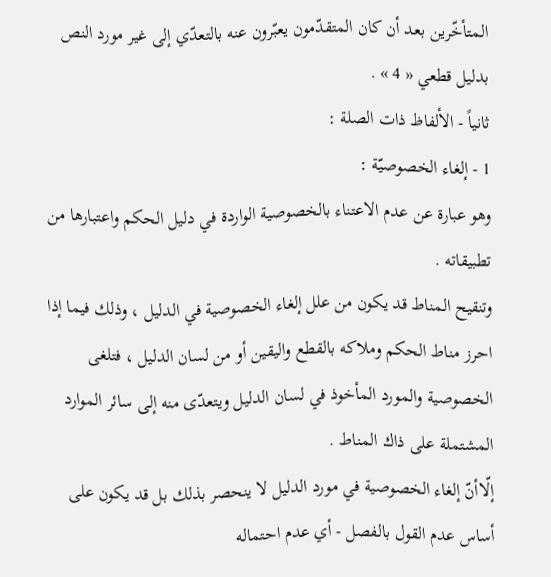المتأخّرين بعد أن كان المتقدّمون يعبّرون عنه بالتعدّي إلى غير مورد النص بدليل قطعي « 4 » .
ثانياً - الألفاظ ذات الصلة :
1 - إلغاء الخصوصيّة :
وهو عبارة عن عدم الاعتناء بالخصوصية الواردة في دليل الحكم واعتبارها من تطبيقاته .
وتنقيح المناط قد يكون من علل إلغاء الخصوصية في الدليل ، وذلك فيما إذا احرز مناط الحكم وملاكه بالقطع واليقين أو من لسان الدليل ، فتلغى الخصوصية والمورد المأخوذ في لسان الدليل ويتعدّى منه إلى سائر الموارد المشتملة على ذاك المناط .
إلّاأنّ إلغاء الخصوصية في مورد الدليل لا ينحصر بذلك بل قد يكون على أساس عدم القول بالفصل - أي عدم احتماله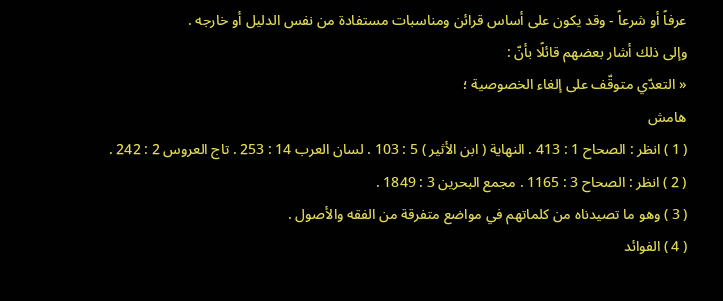عرفاً أو شرعاً - وقد يكون على أساس قرائن ومناسبات مستفادة من نفس الدليل أو خارجه .
وإلى ذلك أشار بعضهم قائلًا بأنّ :
« التعدّي متوقّف على إلغاء الخصوصية ؛
هامش
( 1 ) انظر : الصحاح 1 : 413 . النهاية ( ابن الأثير ) 5 : 103 . لسان العرب 14 : 253 . تاج العروس 2 : 242 .
( 2 ) انظر : الصحاح 3 : 1165 . مجمع البحرين 3 : 1849 .
( 3 ) وهو ما تصيدناه من كلماتهم في مواضع متفرقة من الفقه والأصول .
( 4 ) الفوائد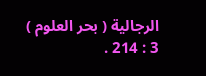الرجالية ( بحر العلوم ) 3 : 214 .